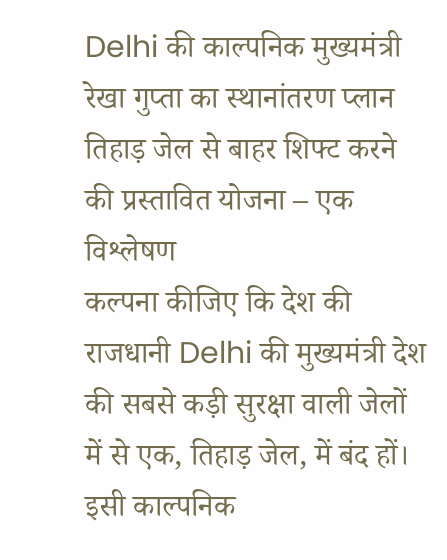Delhi की काल्पनिक मुख्यमंत्री रेखा गुप्ता का स्थानांतरण प्लान
तिहाड़ जेल से बाहर शिफ्ट करने की प्रस्तावित योजना – एक विश्लेषण
कल्पना कीजिए कि देश की राजधानी Delhi की मुख्यमंत्री देश की सबसे कड़ी सुरक्षा वाली जेलों में से एक, तिहाड़ जेल, में बंद हों। इसी काल्पनिक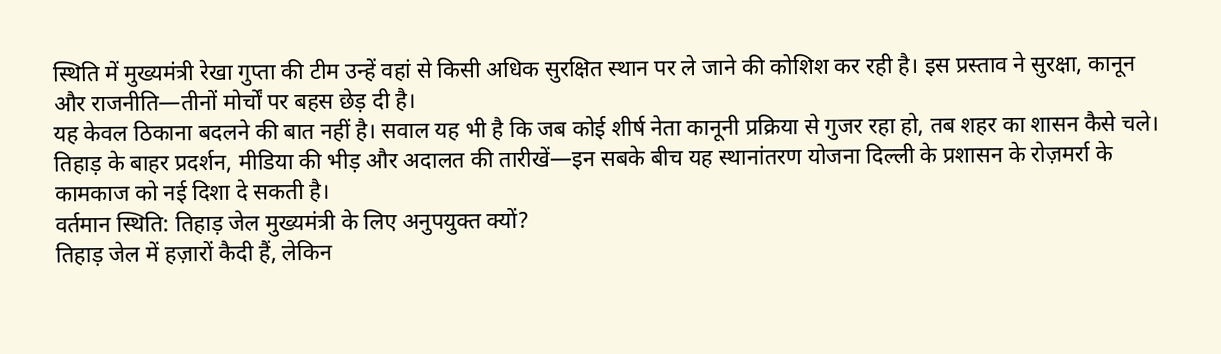स्थिति में मुख्यमंत्री रेखा गुप्ता की टीम उन्हें वहां से किसी अधिक सुरक्षित स्थान पर ले जाने की कोशिश कर रही है। इस प्रस्ताव ने सुरक्षा, कानून और राजनीति—तीनों मोर्चों पर बहस छेड़ दी है।
यह केवल ठिकाना बदलने की बात नहीं है। सवाल यह भी है कि जब कोई शीर्ष नेता कानूनी प्रक्रिया से गुजर रहा हो, तब शहर का शासन कैसे चले। तिहाड़ के बाहर प्रदर्शन, मीडिया की भीड़ और अदालत की तारीखें—इन सबके बीच यह स्थानांतरण योजना दिल्ली के प्रशासन के रोज़मर्रा के कामकाज को नई दिशा दे सकती है।
वर्तमान स्थिति: तिहाड़ जेल मुख्यमंत्री के लिए अनुपयुक्त क्यों?
तिहाड़ जेल में हज़ारों कैदी हैं, लेकिन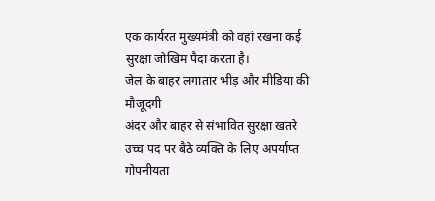एक कार्यरत मुख्यमंत्री को वहां रखना कई सुरक्षा जोखिम पैदा करता है।
जेल के बाहर लगातार भीड़ और मीडिया की मौजूदगी
अंदर और बाहर से संभावित सुरक्षा खतरे
उच्च पद पर बैठे व्यक्ति के लिए अपर्याप्त गोपनीयता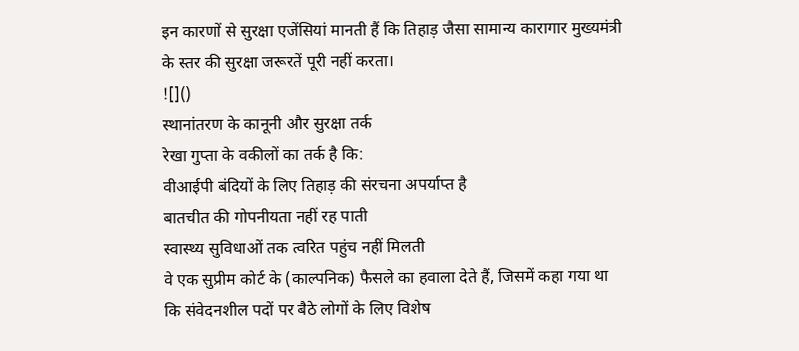इन कारणों से सुरक्षा एजेंसियां मानती हैं कि तिहाड़ जैसा सामान्य कारागार मुख्यमंत्री के स्तर की सुरक्षा जरूरतें पूरी नहीं करता।
![]()
स्थानांतरण के कानूनी और सुरक्षा तर्क
रेखा गुप्ता के वकीलों का तर्क है कि:
वीआईपी बंदियों के लिए तिहाड़ की संरचना अपर्याप्त है
बातचीत की गोपनीयता नहीं रह पाती
स्वास्थ्य सुविधाओं तक त्वरित पहुंच नहीं मिलती
वे एक सुप्रीम कोर्ट के (काल्पनिक) फैसले का हवाला देते हैं, जिसमें कहा गया था कि संवेदनशील पदों पर बैठे लोगों के लिए विशेष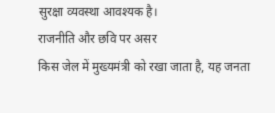सुरक्षा व्यवस्था आवश्यक है।
राजनीति और छवि पर असर
किस जेल में मुख्यमंत्री को रखा जाता है, यह जनता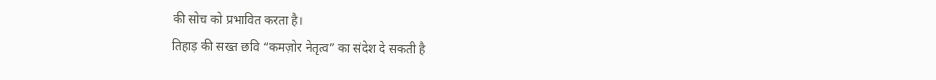की सोच को प्रभावित करता है।
तिहाड़ की सख्त छवि “कमज़ोर नेतृत्व” का संदेश दे सकती है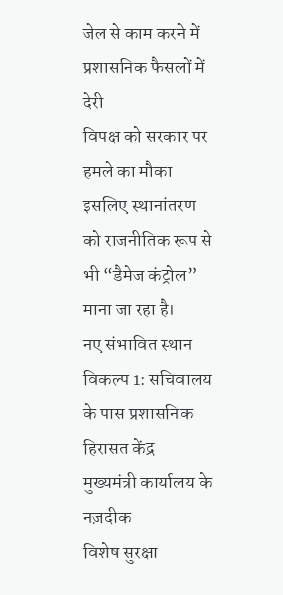जेल से काम करने में प्रशासनिक फैसलों में देरी
विपक्ष को सरकार पर हमले का मौका
इसलिए स्थानांतरण को राजनीतिक रूप से भी “डैमेज कंट्रोल” माना जा रहा है।
नए संभावित स्थान
विकल्प 1: सचिवालय के पास प्रशासनिक हिरासत केंद्र
मुख्यमंत्री कार्यालय के नज़दीक
विशेष सुरक्षा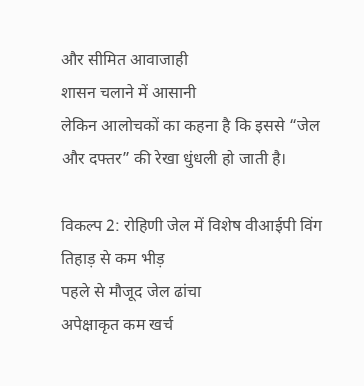और सीमित आवाजाही
शासन चलाने में आसानी
लेकिन आलोचकों का कहना है कि इससे “जेल और दफ्तर” की रेखा धुंधली हो जाती है।

विकल्प 2: रोहिणी जेल में विशेष वीआईपी विंग
तिहाड़ से कम भीड़
पहले से मौजूद जेल ढांचा
अपेक्षाकृत कम खर्च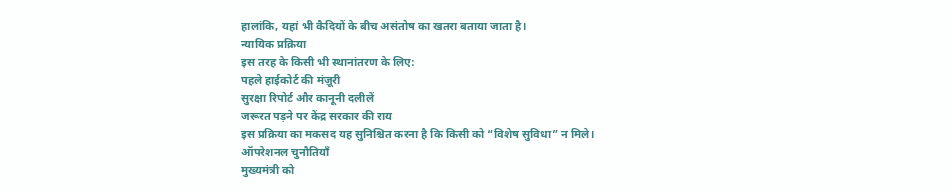हालांकि, यहां भी कैदियों के बीच असंतोष का खतरा बताया जाता है।
न्यायिक प्रक्रिया
इस तरह के किसी भी स्थानांतरण के लिए:
पहले हाईकोर्ट की मंज़ूरी
सुरक्षा रिपोर्ट और कानूनी दलीलें
जरूरत पड़ने पर केंद्र सरकार की राय
इस प्रक्रिया का मकसद यह सुनिश्चित करना है कि किसी को “विशेष सुविधा” न मिले।
ऑपरेशनल चुनौतियाँ
मुख्यमंत्री को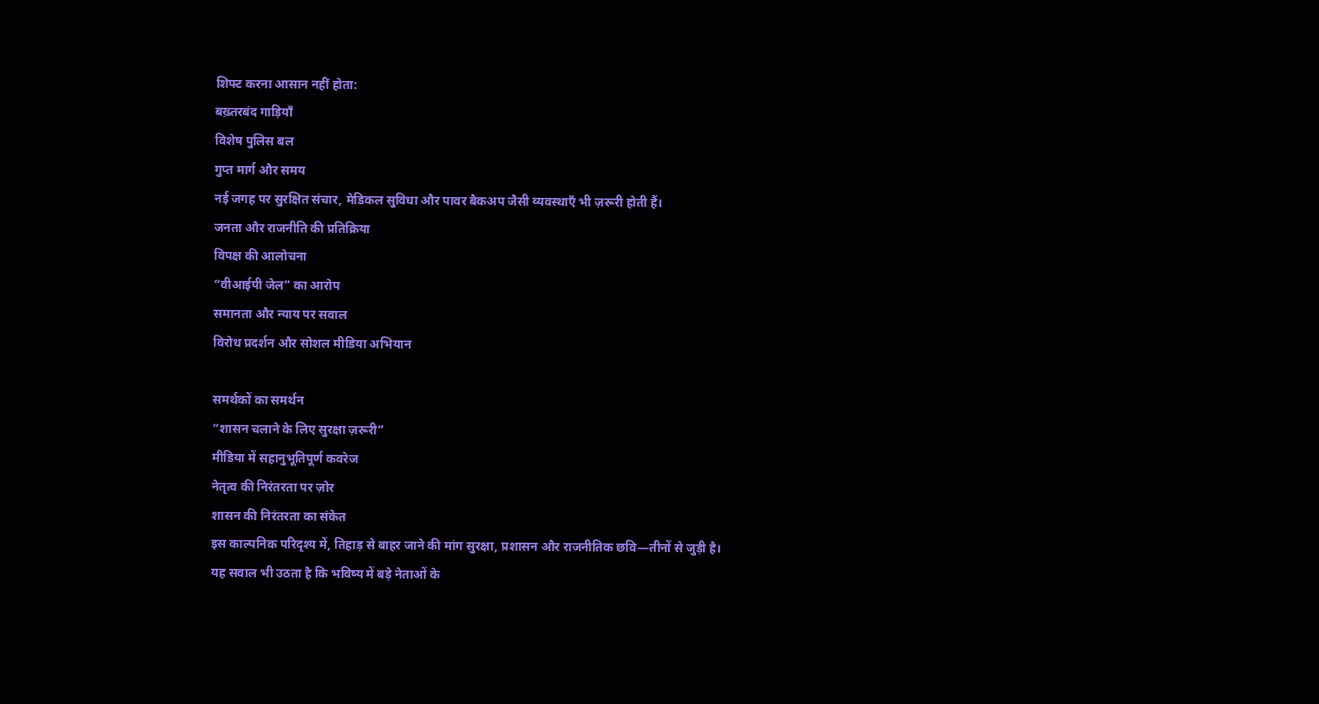शिफ्ट करना आसान नहीं होता:
बख़्तरबंद गाड़ियाँ
विशेष पुलिस बल
गुप्त मार्ग और समय
नई जगह पर सुरक्षित संचार, मेडिकल सुविधा और पावर बैकअप जैसी व्यवस्थाएँ भी ज़रूरी होती हैं।
जनता और राजनीति की प्रतिक्रिया
विपक्ष की आलोचना
“वीआईपी जेल” का आरोप
समानता और न्याय पर सवाल
विरोध प्रदर्शन और सोशल मीडिया अभियान

समर्थकों का समर्थन
“शासन चलाने के लिए सुरक्षा ज़रूरी”
मीडिया में सहानुभूतिपूर्ण कवरेज
नेतृत्व की निरंतरता पर ज़ोर
शासन की निरंतरता का संकेत
इस काल्पनिक परिदृश्य में, तिहाड़ से बाहर जाने की मांग सुरक्षा, प्रशासन और राजनीतिक छवि—तीनों से जुड़ी है।
यह सवाल भी उठता है कि भविष्य में बड़े नेताओं के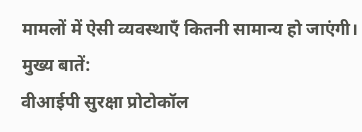मामलों में ऐसी व्यवस्थाएँ कितनी सामान्य हो जाएंगी।
मुख्य बातें:
वीआईपी सुरक्षा प्रोटोकॉल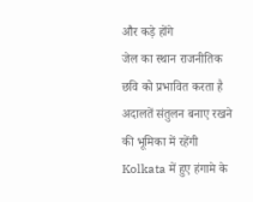और कड़े होंगे
जेल का स्थान राजनीतिक छवि को प्रभावित करता है
अदालतें संतुलन बनाए रखने की भूमिका में रहेंगी
Kolkata में हुए हंगामे के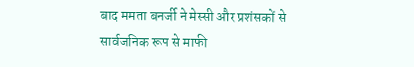बाद ममता बनर्जी ने मेस्सी और प्रशंसकों से सार्वजनिक रूप से माफी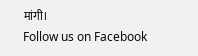मांगी।
Follow us on Facebook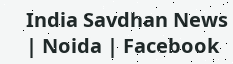India Savdhan News | Noida | Facebook